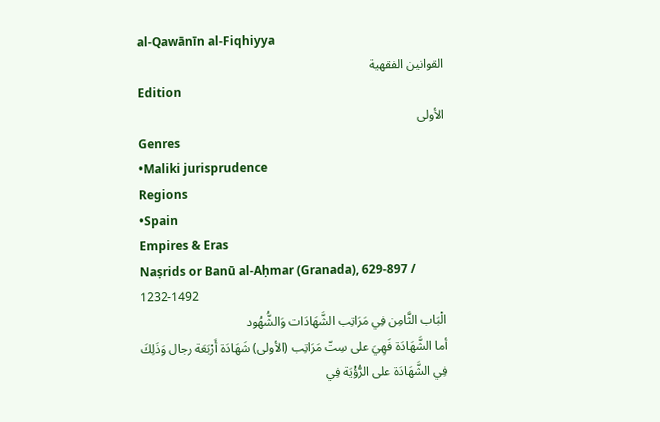al-Qawānīn al-Fiqhiyya
القوانين الفقهية
Edition
الأولى
Genres
•Maliki jurisprudence
Regions
•Spain
Empires & Eras
Naṣrids or Banū al-Aḥmar (Granada), 629-897 / 1232-1492
الْبَاب الثَّامِن فِي مَرَاتِب الشَّهَادَات وَالشُّهُود
أما الشَّهَادَة فَهِيَ على سِتّ مَرَاتِب (الأولى) شَهَادَة أَرْبَعَة رجال وَذَلِكَ فِي الشَّهَادَة على الرُّؤْيَة فِي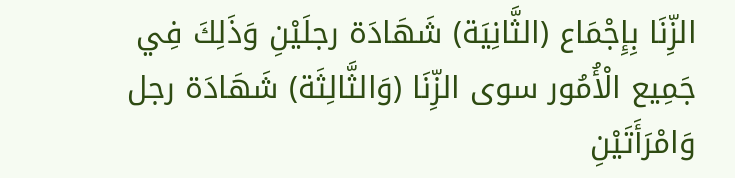الزِّنَا بِإِجْمَاع (الثَّانِيَة) شَهَادَة رجلَيْنِ وَذَلِكَ فِي جَمِيع الْأُمُور سوى الزِّنَا (وَالثَّالِثَة) شَهَادَة رجل وَامْرَأَتَيْنِ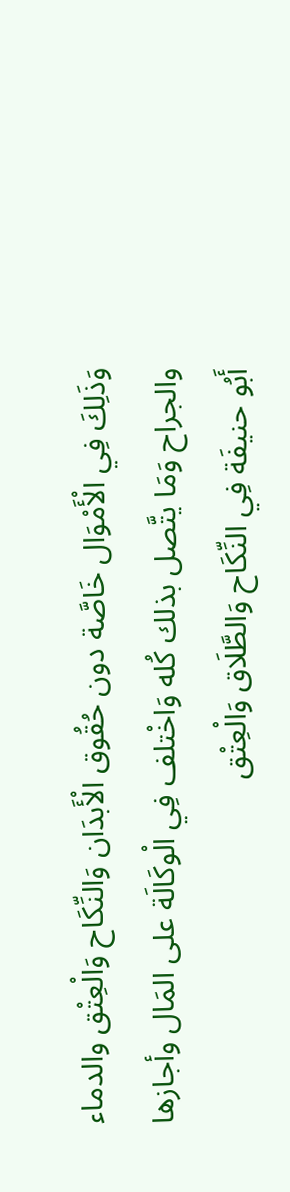وَذَلِكَ فِي الْأَمْوَال خَاصَّة دون حُقُوق الْأَبدَان وَالنِّكَاح وَالْعِتْق والدماء والجراح وَمَا يتَّصل بذلك كُله وَاخْتلف فِي الْوكَالَة على المَال وأجازها أَبُو حنيفَة فِي النِّكَاح وَالطَّلَاق وَالْعِتْق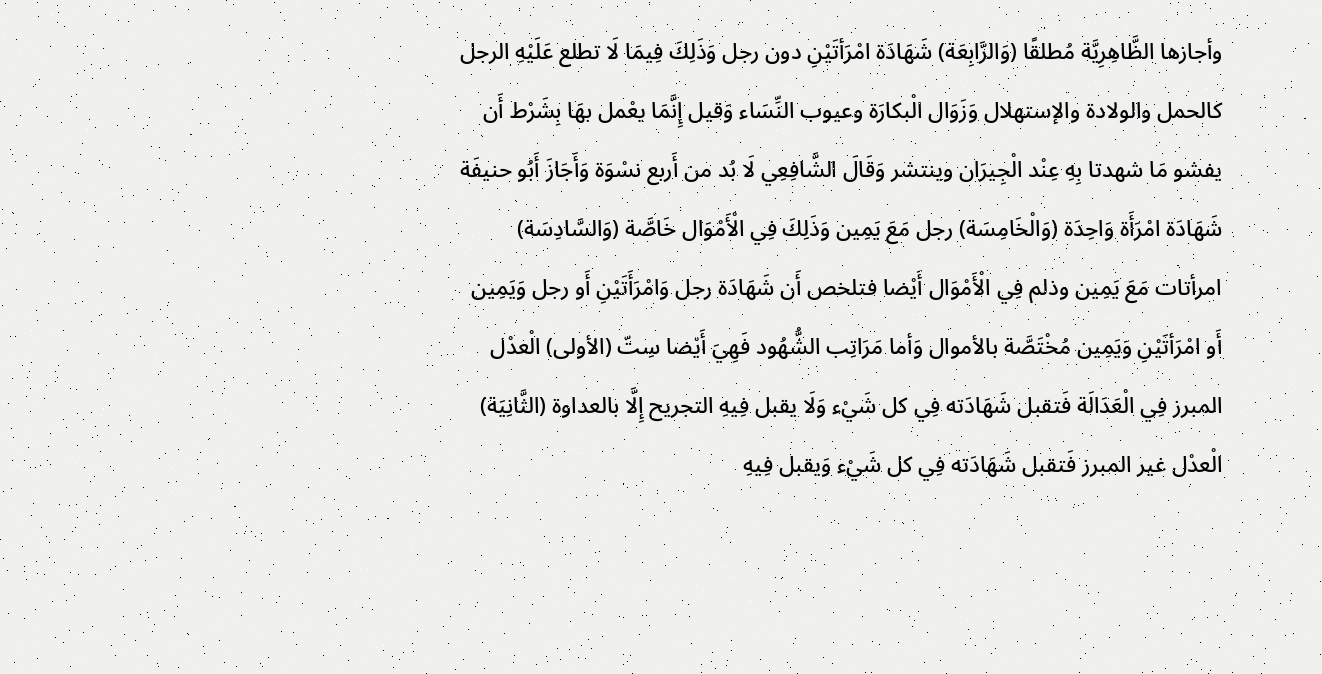وأجازها الظَّاهِرِيَّة مُطلقًا (وَالرَّابِعَة) شَهَادَة امْرَأتَيْنِ دون رجل وَذَلِكَ فِيمَا لَا تطلع عَلَيْهِ الرجل كالحمل والولادة والإستهلال وَزَوَال الْبكارَة وعيوب النِّسَاء وَقيل إِنَّمَا يعْمل بهَا بِشَرْط أَن يفشو مَا شهدتا بِهِ عِنْد الْجِيرَان وينتشر وَقَالَ الشَّافِعِي لَا بُد من أَربع نسْوَة وَأَجَازَ أَبُو حنيفَة شَهَادَة امْرَأَة وَاحِدَة (وَالْخَامِسَة) رجل مَعَ يَمِين وَذَلِكَ فِي الْأَمْوَال خَاصَّة (وَالسَّادِسَة) امرأتات مَعَ يَمِين وذلم فِي الْأَمْوَال أَيْضا فتلخص أَن شَهَادَة رجل وَامْرَأَتَيْنِ أَو رجل وَيَمِين أَو امْرَأتَيْنِ وَيَمِين مُخْتَصَّة بالأموال وَأما مَرَاتِب الشُّهُود فَهِيَ أَيْضا سِتّ (الأولى) الْعدْل المبرز فِي الْعَدَالَة فَتقبل شَهَادَته فِي كل شَيْء وَلَا يقبل فِيهِ التجريح إِلَّا بالعداوة (الثَّانِيَة) الْعدْل غير المبرز فَتقبل شَهَادَته فِي كل شَيْء وَيقبل فِيهِ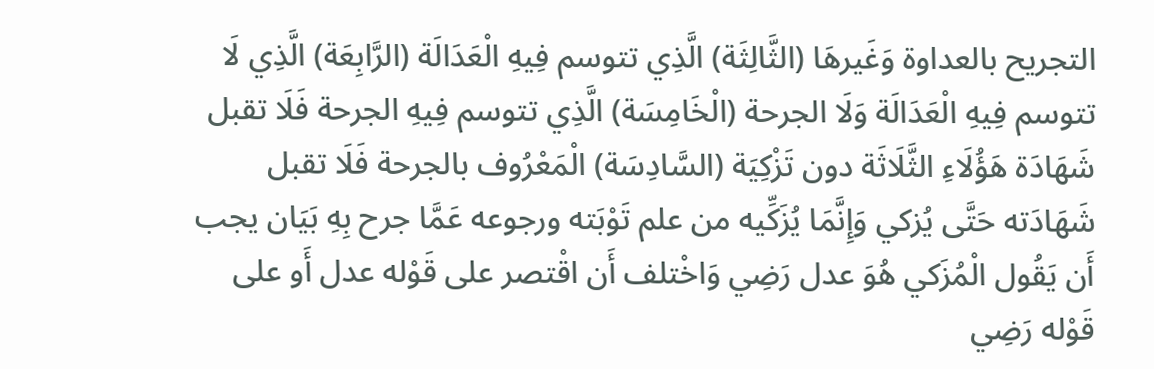التجريح بالعداوة وَغَيرهَا (الثَّالِثَة) الَّذِي تتوسم فِيهِ الْعَدَالَة (الرَّابِعَة) الَّذِي لَا تتوسم فِيهِ الْعَدَالَة وَلَا الجرحة (الْخَامِسَة) الَّذِي تتوسم فِيهِ الجرحة فَلَا تقبل شَهَادَة هَؤُلَاءِ الثَّلَاثَة دون تَزْكِيَة (السَّادِسَة) الْمَعْرُوف بالجرحة فَلَا تقبل شَهَادَته حَتَّى يُزكي وَإِنَّمَا يُزَكِّيه من علم تَوْبَته ورجوعه عَمَّا جرح بِهِ بَيَان يجب أَن يَقُول الْمُزَكي هُوَ عدل رَضِي وَاخْتلف أَن اقْتصر على قَوْله عدل أَو على قَوْله رَضِي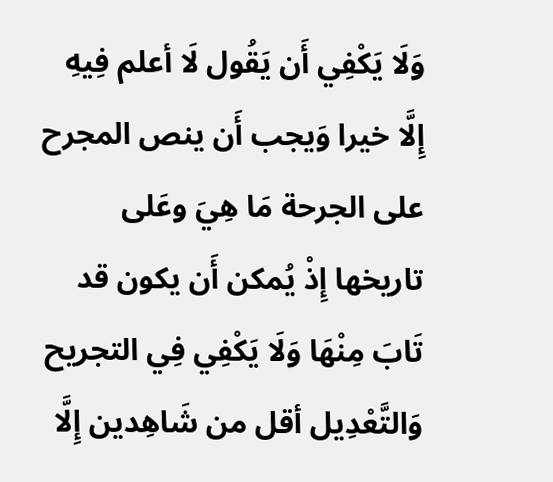وَلَا يَكْفِي أَن يَقُول لَا أعلم فِيهِ إِلَّا خيرا وَيجب أَن ينص المجرح على الجرحة مَا هِيَ وعَلى تاريخها إِذْ يُمكن أَن يكون قد تَابَ مِنْهَا وَلَا يَكْفِي فِي التجريح وَالتَّعْدِيل أقل من شَاهِدين إِلَّا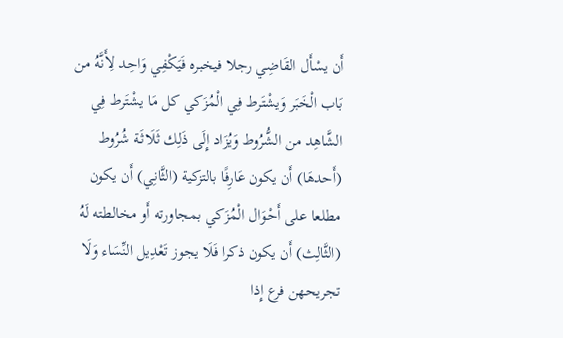أَن يسْأَل القَاضِي رجلا فيخبره فَيَكْفِي وَاحِد لِأَنَّهُ من بَاب الْخَبَر وَيشْتَرط فِي الْمُزَكي كل مَا يشْتَرط فِي الشَّاهِد من الشُّرُوط وَيُزَاد إِلَى ذَلِك ثَلَاثَة شُرُوط (أَحدهَا) أَن يكون عَارِفًا بالتزكية (الثَّانِي) أَن يكون مطلعا على أَحْوَال الْمُزَكي بمجاورته أَو مخالطته لَهُ (الثَّالِث) أَن يكون ذكرا فَلَا يجوز تَعْدِيل النِّسَاء وَلَا تجريحهن فرع إِذا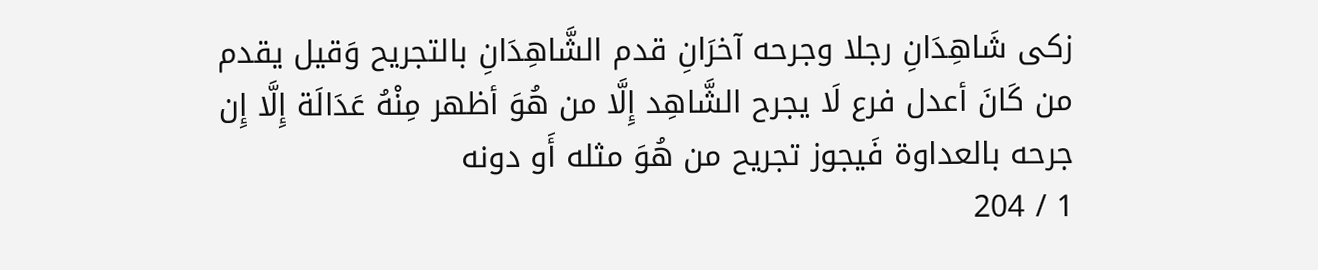زكى شَاهِدَانِ رجلا وجرحه آخرَانِ قدم الشَّاهِدَانِ بالتجريح وَقيل يقدم من كَانَ أعدل فرع لَا يجرح الشَّاهِد إِلَّا من هُوَ أظهر مِنْهُ عَدَالَة إِلَّا إِن جرحه بالعداوة فَيجوز تجريح من هُوَ مثله أَو دونه
1 / 204